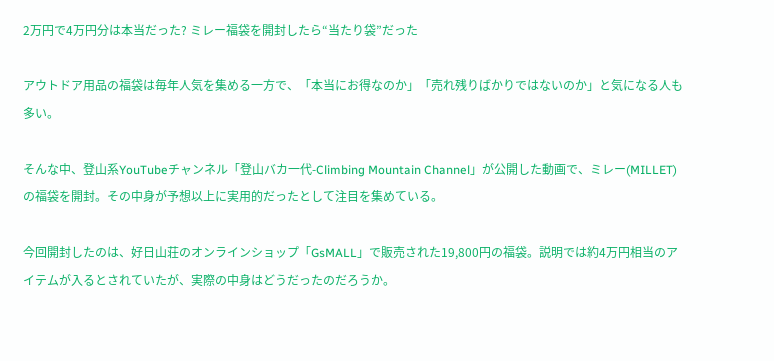2万円で4万円分は本当だった? ミレー福袋を開封したら“当たり袋”だった

アウトドア用品の福袋は毎年人気を集める一方で、「本当にお得なのか」「売れ残りばかりではないのか」と気になる人も多い。

そんな中、登山系YouTubeチャンネル「登山バカ一代-Climbing Mountain Channel」が公開した動画で、ミレー(MILLET)の福袋を開封。その中身が予想以上に実用的だったとして注目を集めている。

今回開封したのは、好日山荘のオンラインショップ「GsMALL」で販売された19,800円の福袋。説明では約4万円相当のアイテムが入るとされていたが、実際の中身はどうだったのだろうか。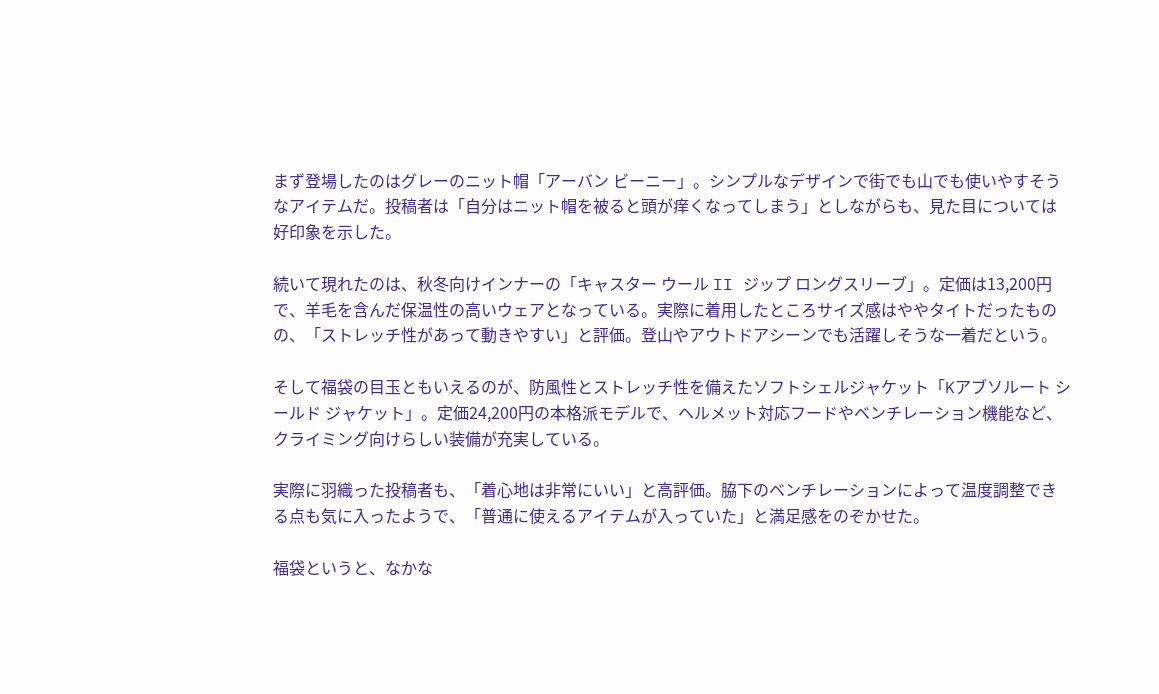まず登場したのはグレーのニット帽「アーバン ビーニー」。シンプルなデザインで街でも山でも使いやすそうなアイテムだ。投稿者は「自分はニット帽を被ると頭が痒くなってしまう」としながらも、見た目については好印象を示した。

続いて現れたのは、秋冬向けインナーの「キャスター ウール II ジップ ロングスリーブ」。定価は13,200円で、羊毛を含んだ保温性の高いウェアとなっている。実際に着用したところサイズ感はややタイトだったものの、「ストレッチ性があって動きやすい」と評価。登山やアウトドアシーンでも活躍しそうな一着だという。

そして福袋の目玉ともいえるのが、防風性とストレッチ性を備えたソフトシェルジャケット「Kアブソルート シールド ジャケット」。定価24,200円の本格派モデルで、ヘルメット対応フードやベンチレーション機能など、クライミング向けらしい装備が充実している。

実際に羽織った投稿者も、「着心地は非常にいい」と高評価。脇下のベンチレーションによって温度調整できる点も気に入ったようで、「普通に使えるアイテムが入っていた」と満足感をのぞかせた。

福袋というと、なかな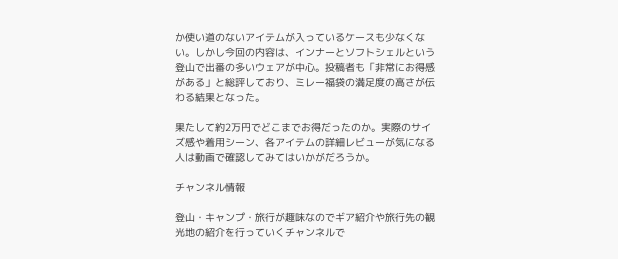か使い道のないアイテムが入っているケースも少なくない。しかし今回の内容は、インナーとソフトシェルという登山で出番の多いウェアが中心。投稿者も「非常にお得感がある」と総評しており、ミレー福袋の満足度の高さが伝わる結果となった。

果たして約2万円でどこまでお得だったのか。実際のサイズ感や着用シーン、各アイテムの詳細レビューが気になる人は動画で確認してみてはいかがだろうか。

チャンネル情報

登山・キャンプ・旅行が趣味なのでギア紹介や旅行先の観光地の紹介を行っていくチャンネルで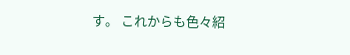す。 これからも色々紹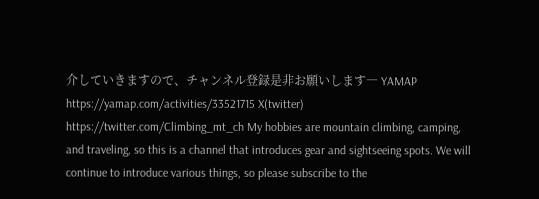介していきますので、チャンネル登録是非お願いします― YAMAP https://yamap.com/activities/33521715 X(twitter) https://twitter.com/Climbing_mt_ch My hobbies are mountain climbing, camping, and traveling, so this is a channel that introduces gear and sightseeing spots. We will continue to introduce various things, so please subscribe to the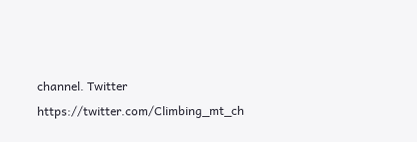channel. Twitter https://twitter.com/Climbing_mt_ch